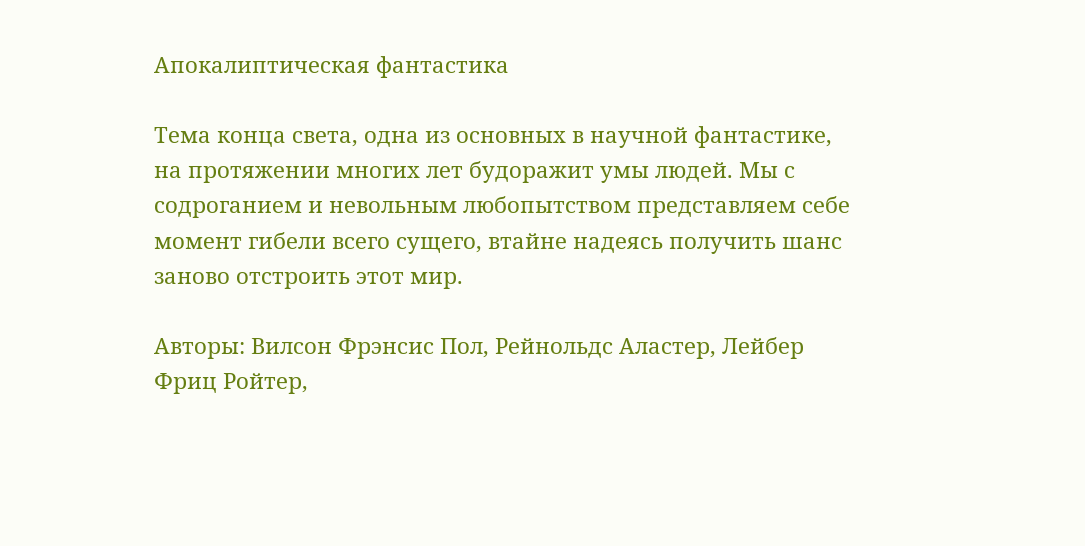Апокалиптическая фантастика

Тема конца света, одна из основных в научной фантастике, на протяжении многих лет будоражит умы людей. Мы с содроганием и невольным любопытством представляем себе момент гибели всего сущего, втайне надеясь получить шанс заново отстроить этот мир.

Авторы: Вилсон Фрэнсис Пол, Рейнольдс Аластер, Лейбер Фриц Ройтер,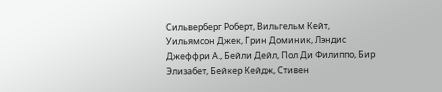Сильверберг Роберт, Вильгельм Кейт, Уильямсон Джек, Грин Доминик, Лэндис Джеффри А., Бейли Дейл, Пол Ди Филиппо, Бир Элизабет, Бейкер Кейдж, Стивен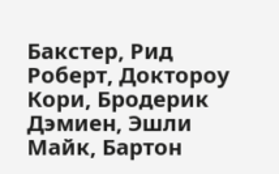Бакстер, Рид Роберт, Доктороу Кори, Бродерик Дэмиен, Эшли Майк, Бартон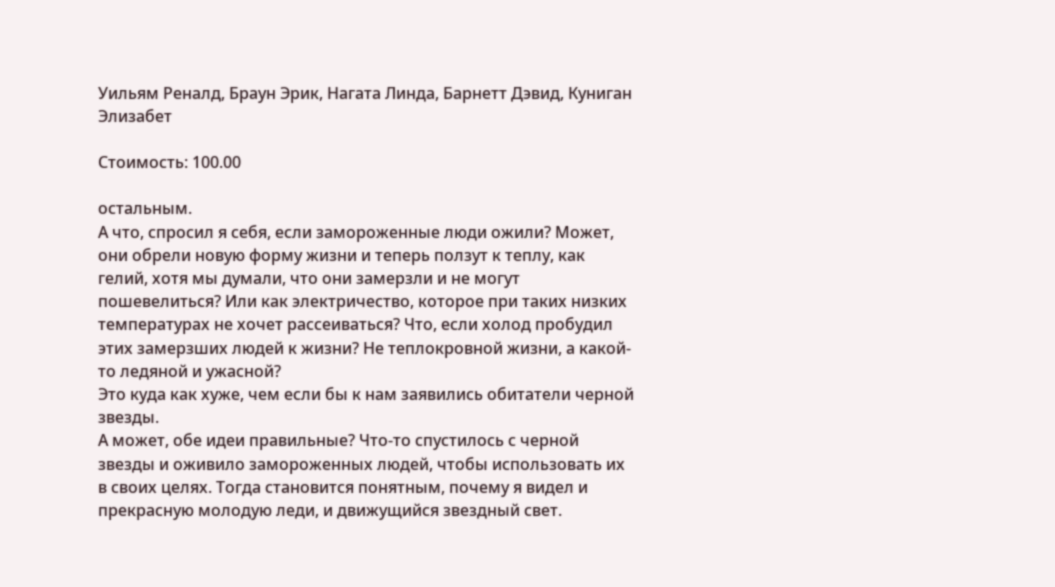Уильям Реналд, Браун Эрик, Нагата Линда, Барнетт Дэвид, Куниган Элизабет

Стоимость: 100.00

остальным.
А что, спросил я себя, если замороженные люди ожили? Может, они обрели новую форму жизни и теперь ползут к теплу, как гелий, хотя мы думали, что они замерзли и не могут пошевелиться? Или как электричество, которое при таких низких температурах не хочет рассеиваться? Что, если холод пробудил этих замерзших людей к жизни? Не теплокровной жизни, а какой-то ледяной и ужасной?
Это куда как хуже, чем если бы к нам заявились обитатели черной звезды.
А может, обе идеи правильные? Что-то спустилось с черной звезды и оживило замороженных людей, чтобы использовать их в своих целях. Тогда становится понятным, почему я видел и прекрасную молодую леди, и движущийся звездный свет.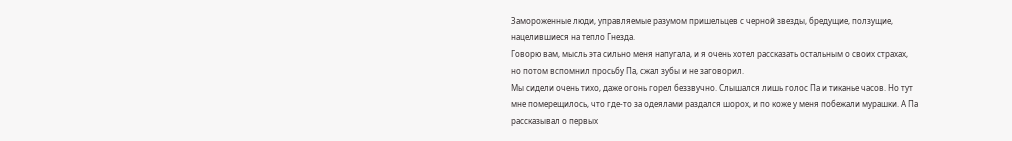Замороженные люди, управляемые разумом пришельцев с черной звезды, бредущие, ползущие, нацелившиеся на тепло Гнезда.
Говорю вам, мысль эта сильно меня напугала, и я очень хотел рассказать остальным о своих страхах, но потом вспомнил просьбу Па, сжал зубы и не заговорил.
Мы сидели очень тихо, даже огонь горел беззвучно. Слышался лишь голос Па и тиканье часов. Но тут мне померещилось, что где-то за одеялами раздался шорох, и по коже у меня побежали мурашки. А Па рассказывал о первых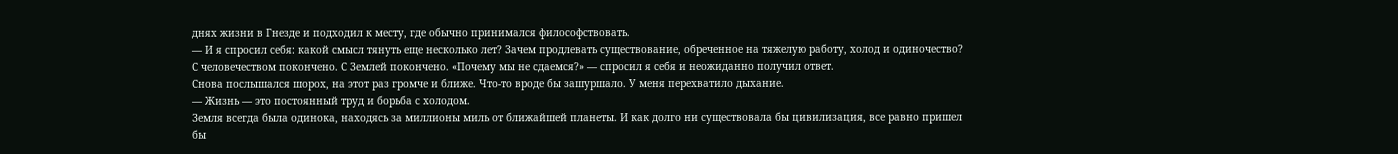днях жизни в Гнезде и подходил к месту, где обычно принимался философствовать.
— И я спросил себя: какой смысл тянуть еще несколько лет? Зачем продлевать существование, обреченное на тяжелую работу, холод и одиночество? С человечеством покончено. С Землей покончено. «Почему мы не сдаемся?» — спросил я себя и неожиданно получил ответ.
Снова послышался шорох, на этот раз громче и ближе. Что-то вроде бы зашуршало. У меня перехватило дыхание.
— Жизнь — это постоянный труд и борьба с холодом.
Земля всегда была одинока, находясь за миллионы миль от ближайшей планеты. И как долго ни существовала бы цивилизация, все равно пришел бы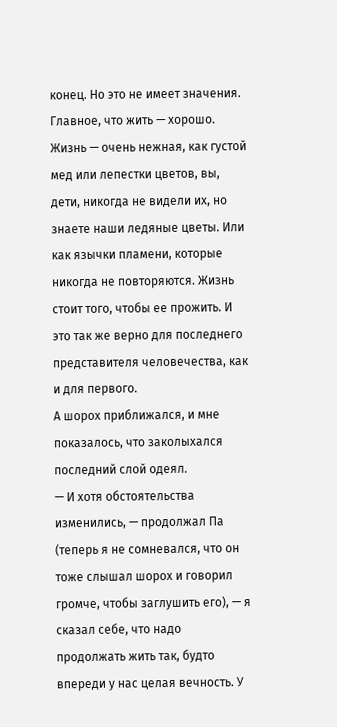конец. Но это не имеет значения. Главное, что жить — хорошо. Жизнь — очень нежная, как густой мед или лепестки цветов, вы, дети, никогда не видели их, но знаете наши ледяные цветы. Или как язычки пламени, которые никогда не повторяются. Жизнь стоит того, чтобы ее прожить. И это так же верно для последнего представителя человечества, как и для первого.
А шорох приближался, и мне показалось, что заколыхался последний слой одеял.
— И хотя обстоятельства изменились, — продолжал Па (теперь я не сомневался, что он тоже слышал шорох и говорил громче, чтобы заглушить его), — я сказал себе, что надо продолжать жить так, будто впереди у нас целая вечность. У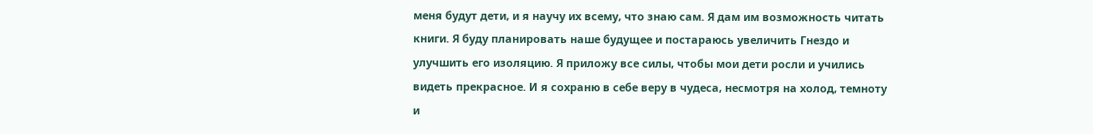меня будут дети, и я научу их всему, что знаю сам. Я дам им возможность читать книги. Я буду планировать наше будущее и постараюсь увеличить Гнездо и улучшить его изоляцию. Я приложу все силы, чтобы мои дети росли и учились видеть прекрасное. И я сохраню в себе веру в чудеса, несмотря на холод, темноту и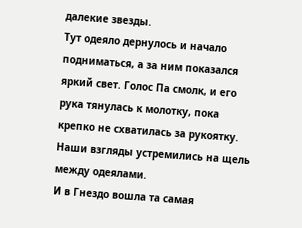далекие звезды.
Тут одеяло дернулось и начало подниматься, а за ним показался яркий свет. Голос Па смолк, и его рука тянулась к молотку, пока крепко не схватилась за рукоятку. Наши взгляды устремились на щель между одеялами.
И в Гнездо вошла та самая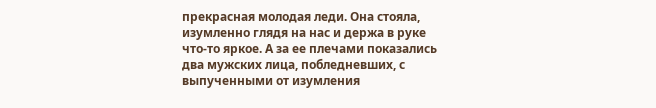прекрасная молодая леди. Она стояла, изумленно глядя на нас и держа в руке что-то яркое. А за ее плечами показались два мужских лица, побледневших, с выпученными от изумления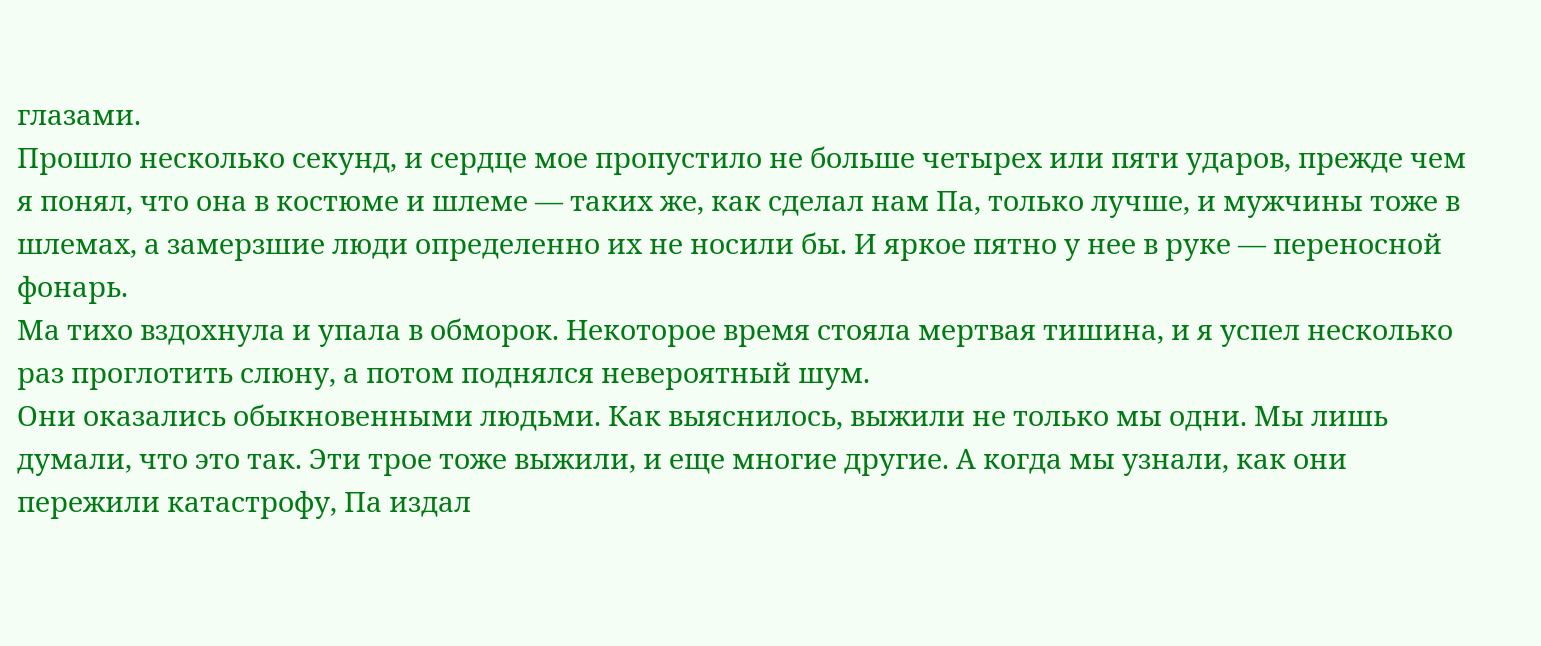глазами.
Прошло несколько секунд, и сердце мое пропустило не больше четырех или пяти ударов, прежде чем я понял, что она в костюме и шлеме — таких же, как сделал нам Па, только лучше, и мужчины тоже в шлемах, а замерзшие люди определенно их не носили бы. И яркое пятно у нее в руке — переносной фонарь.
Ма тихо вздохнула и упала в обморок. Некоторое время стояла мертвая тишина, и я успел несколько раз проглотить слюну, а потом поднялся невероятный шум.
Они оказались обыкновенными людьми. Как выяснилось, выжили не только мы одни. Мы лишь думали, что это так. Эти трое тоже выжили, и еще многие другие. А когда мы узнали, как они пережили катастрофу, Па издал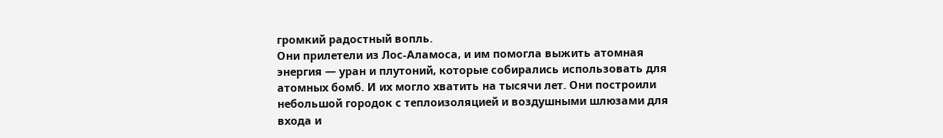громкий радостный вопль.
Они прилетели из Лос-Аламоса, и им помогла выжить атомная энергия — уран и плутоний, которые собирались использовать для атомных бомб. И их могло хватить на тысячи лет. Они построили небольшой городок с теплоизоляцией и воздушными шлюзами для входа и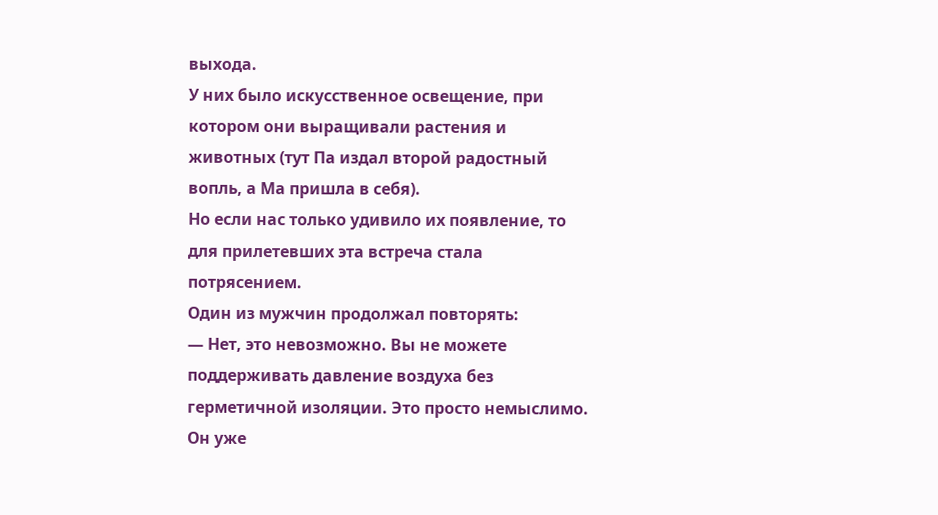выхода.
У них было искусственное освещение, при котором они выращивали растения и животных (тут Па издал второй радостный вопль, а Ма пришла в себя).
Но если нас только удивило их появление, то для прилетевших эта встреча стала потрясением.
Один из мужчин продолжал повторять:
— Нет, это невозможно. Вы не можете поддерживать давление воздуха без герметичной изоляции. Это просто немыслимо.
Он уже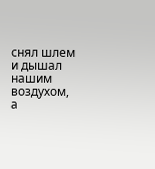снял шлем и дышал нашим воздухом, а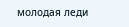молодая леди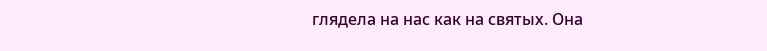глядела на нас как на святых. Она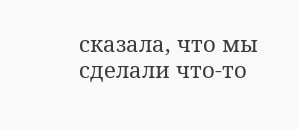сказала, что мы сделали что-то